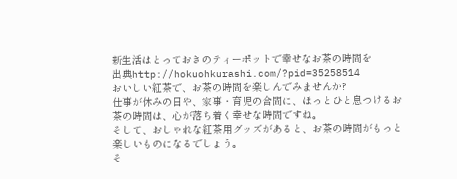新生活はとっておきのティーポットで幸せなお茶の時間を
出典http://hokuohkurashi.com/?pid=35258514
おいしい紅茶で、お茶の時間を楽しんでみませんか?
仕事が休みの日や、家事・育児の合間に、ほっとひと息つけるお茶の時間は、心が落ち着く幸せな時間ですね。
そして、おしゃれな紅茶用グッズがあると、お茶の時間がもっと楽しいものになるでしょう。
そ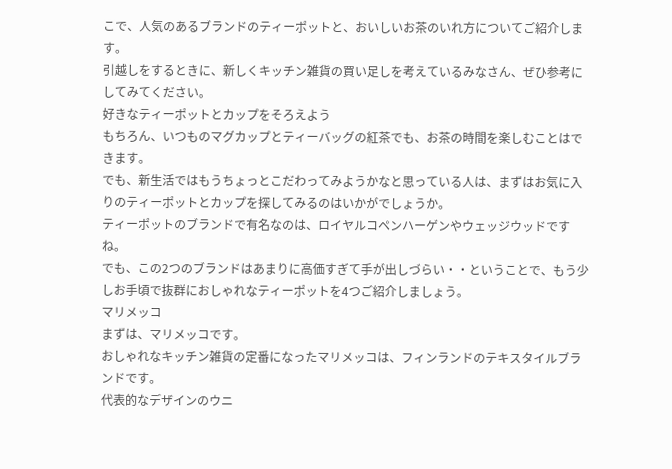こで、人気のあるブランドのティーポットと、おいしいお茶のいれ方についてご紹介します。
引越しをするときに、新しくキッチン雑貨の買い足しを考えているみなさん、ぜひ参考にしてみてください。
好きなティーポットとカップをそろえよう
もちろん、いつものマグカップとティーバッグの紅茶でも、お茶の時間を楽しむことはできます。
でも、新生活ではもうちょっとこだわってみようかなと思っている人は、まずはお気に入りのティーポットとカップを探してみるのはいかがでしょうか。
ティーポットのブランドで有名なのは、ロイヤルコペンハーゲンやウェッジウッドですね。
でも、この2つのブランドはあまりに高価すぎて手が出しづらい・・ということで、もう少しお手頃で抜群におしゃれなティーポットを4つご紹介しましょう。
マリメッコ
まずは、マリメッコです。
おしゃれなキッチン雑貨の定番になったマリメッコは、フィンランドのテキスタイルブランドです。
代表的なデザインのウニ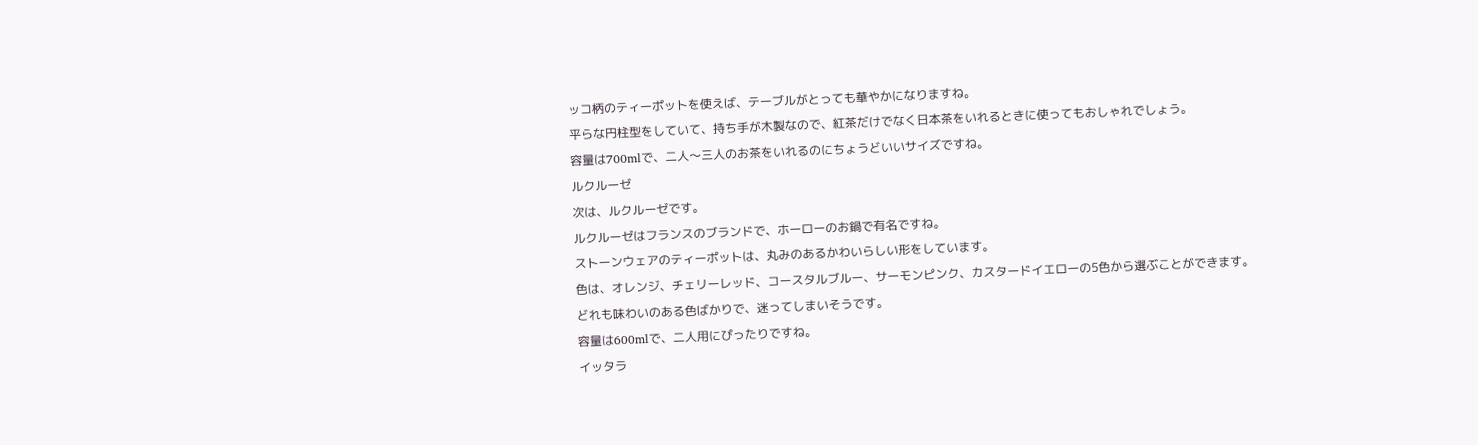ッコ柄のティーポットを使えば、テーブルがとっても華やかになりますね。
平らな円柱型をしていて、持ち手が木製なので、紅茶だけでなく日本茶をいれるときに使ってもおしゃれでしょう。
容量は700mlで、二人〜三人のお茶をいれるのにちょうどいいサイズですね。
ルクルーゼ
次は、ルクルーゼです。
ルクルーゼはフランスのブランドで、ホーローのお鍋で有名ですね。
ストーンウェアのティーポットは、丸みのあるかわいらしい形をしています。
色は、オレンジ、チェリーレッド、コースタルブルー、サーモンピンク、カスタードイエローの5色から選ぶことができます。
どれも味わいのある色ばかりで、迷ってしまいそうです。
容量は600mlで、二人用にぴったりですね。
イッタラ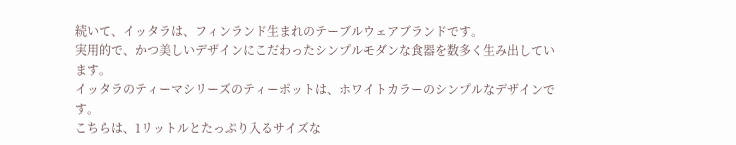続いて、イッタラは、フィンランド生まれのテーブルウェアブランドです。
実用的で、かつ美しいデザインにこだわったシンプルモダンな食器を数多く生み出しています。
イッタラのティーマシリーズのティーポットは、ホワイトカラーのシンプルなデザインです。
こちらは、1リットルとたっぷり入るサイズな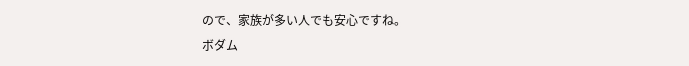ので、家族が多い人でも安心ですね。
ボダム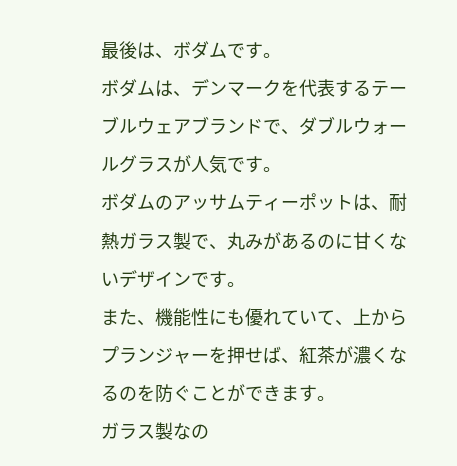最後は、ボダムです。
ボダムは、デンマークを代表するテーブルウェアブランドで、ダブルウォールグラスが人気です。
ボダムのアッサムティーポットは、耐熱ガラス製で、丸みがあるのに甘くないデザインです。
また、機能性にも優れていて、上からプランジャーを押せば、紅茶が濃くなるのを防ぐことができます。
ガラス製なの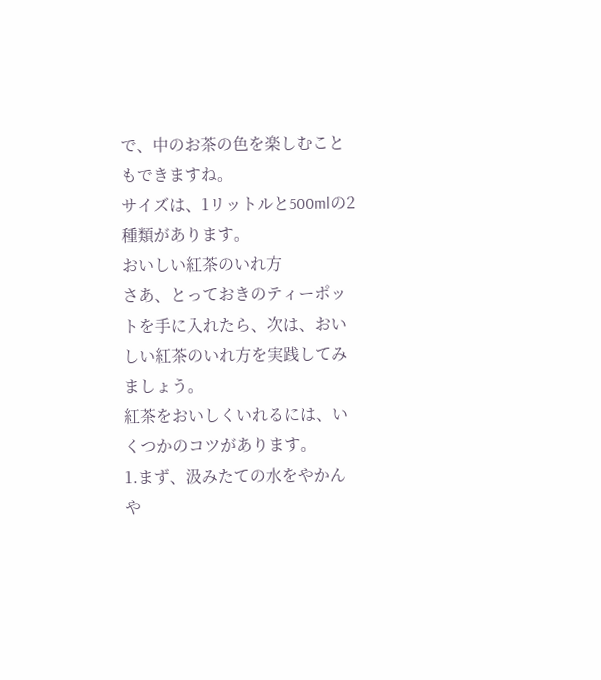で、中のお茶の色を楽しむこともできますね。
サイズは、1リットルと500mlの2種類があります。
おいしい紅茶のいれ方
さあ、とっておきのティーポットを手に入れたら、次は、おいしい紅茶のいれ方を実践してみましょう。
紅茶をおいしくいれるには、いくつかのコツがあります。
1.まず、汲みたての水をやかんや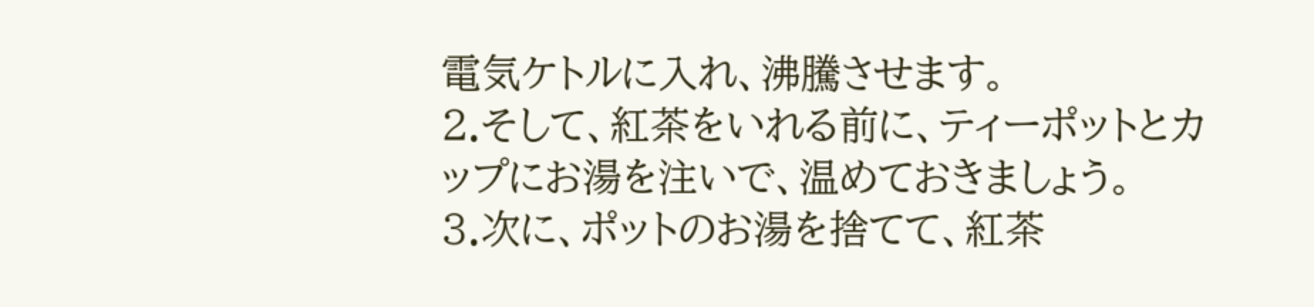電気ケトルに入れ、沸騰させます。
2.そして、紅茶をいれる前に、ティーポットとカップにお湯を注いで、温めておきましょう。
3.次に、ポットのお湯を捨てて、紅茶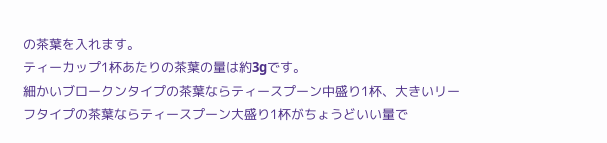の茶葉を入れます。
ティーカップ1杯あたりの茶葉の量は約3gです。
細かいブロークンタイプの茶葉ならティースプーン中盛り1杯、大きいリーフタイプの茶葉ならティースプーン大盛り1杯がちょうどいい量で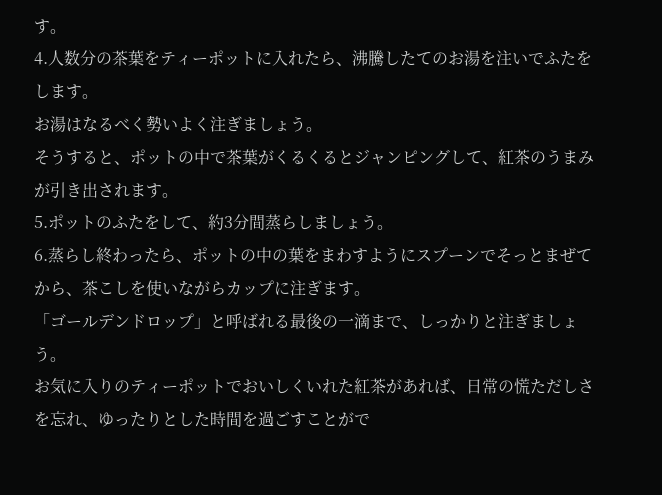す。
4.人数分の茶葉をティーポットに入れたら、沸騰したてのお湯を注いでふたをします。
お湯はなるべく勢いよく注ぎましょう。
そうすると、ポットの中で茶葉がくるくるとジャンピングして、紅茶のうまみが引き出されます。
5.ポットのふたをして、約3分間蒸らしましょう。
6.蒸らし終わったら、ポットの中の葉をまわすようにスプーンでそっとまぜてから、茶こしを使いながらカップに注ぎます。
「ゴールデンドロップ」と呼ばれる最後の一滴まで、しっかりと注ぎましょう。
お気に入りのティーポットでおいしくいれた紅茶があれば、日常の慌ただしさを忘れ、ゆったりとした時間を過ごすことがで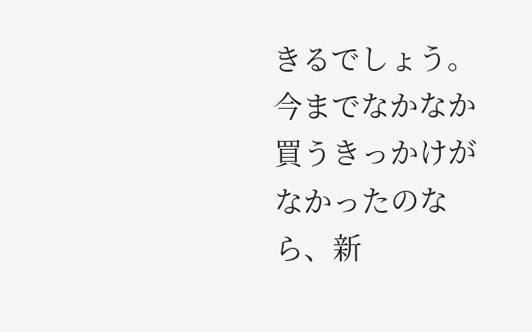きるでしょう。
今までなかなか買うきっかけがなかったのなら、新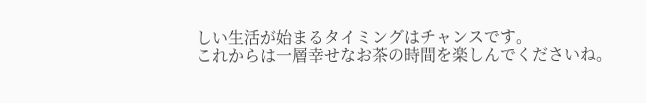しい生活が始まるタイミングはチャンスです。
これからは一層幸せなお茶の時間を楽しんでくださいね。